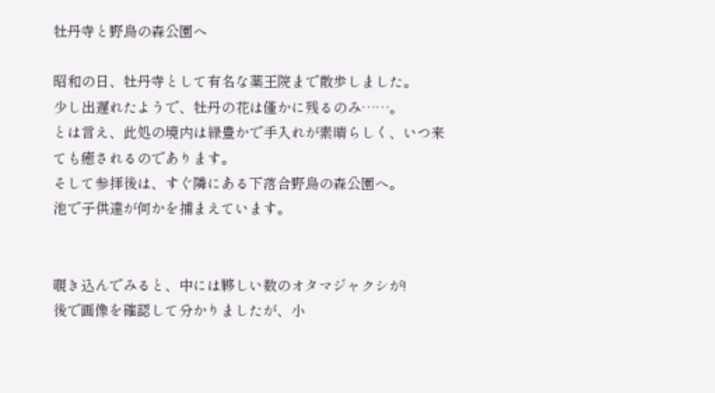牡丹寺と野鳥の森公園へ

昭和の日、牡丹寺として有名な薬王院まで散歩しました。
少し出遅れたようで、牡丹の花は僅かに残るのみ……。
とは言え、此処の境内は緑豊かで手入れが素晴らしく、いつ来ても癒されるのであります。
そして参拝後は、すぐ隣にある下落合野鳥の森公園へ。
池で子供達が何かを捕まえています。


覗き込んでみると、中には夥しい数のオタマジャクシが!
後で画像を確認して分かりましたが、小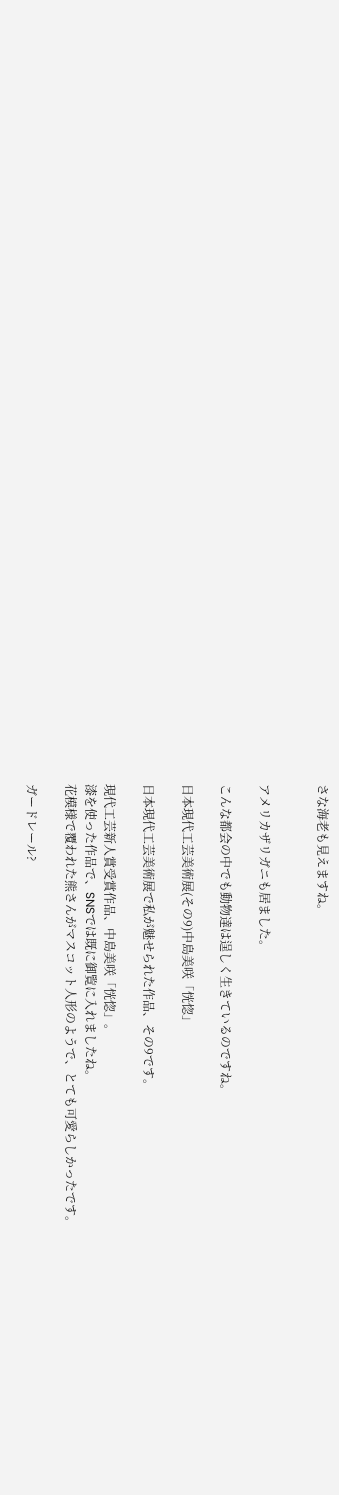さな海老も見えますね。


アメリカザリガニも居ました。

こんな都会の中でも動物達は逞しく生きているのですね。

日本現代工芸美術展(その9)中島美咲「恍惚」

日本現代工芸美術展で私が魅せられた作品、その9です。

現代工芸新人賞受賞作品、中島美咲「恍惚」。
漆を使った作品で、SNSでは既に御覧に入れましたね。
花模様で覆われた熊さんがマスコット人形のようで、とても可愛らしかったです。

ガードレール?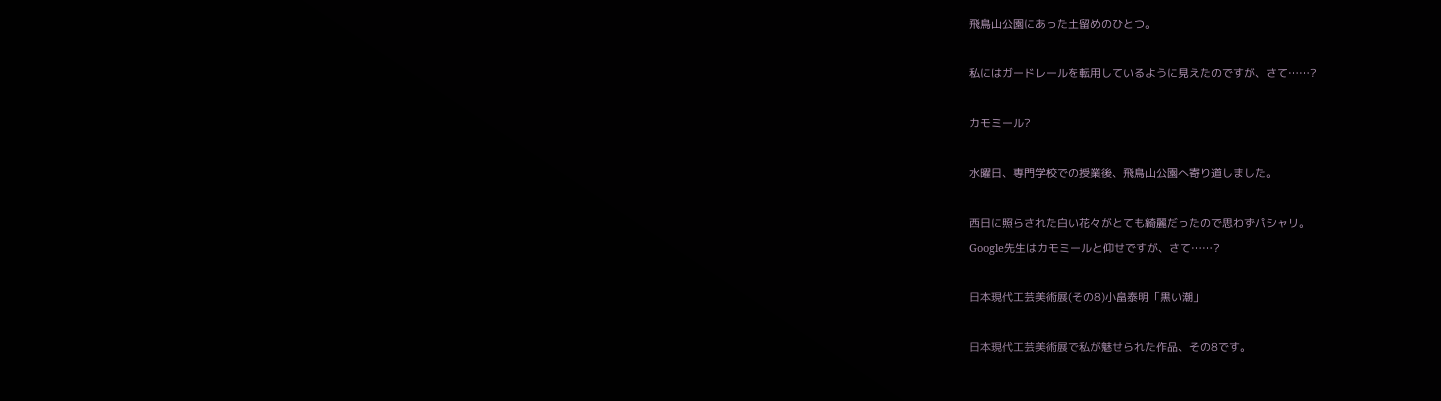飛鳥山公園にあった土留めのひとつ。

私にはガードレールを転用しているように見えたのですが、さて……?

カモミール?

水曜日、専門学校での授業後、飛鳥山公園へ寄り道しました。

西日に照らされた白い花々がとても綺麗だったので思わずパシャリ。
Google先生はカモミールと仰せですが、さて……?

日本現代工芸美術展(その8)小畠泰明「黒い潮」

日本現代工芸美術展で私が魅せられた作品、その8です。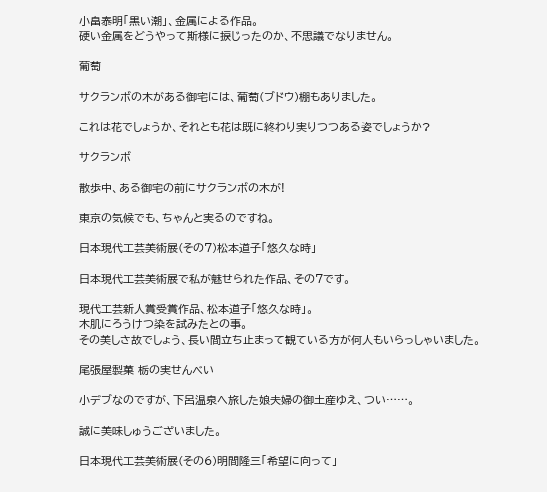小畠泰明「黒い潮」、金属による作品。
硬い金属をどうやって斯様に捩じったのか、不思議でなりません。

葡萄

サクランボの木がある御宅には、葡萄(ブドウ)棚もありました。

これは花でしょうか、それとも花は既に終わり実りつつある姿でしょうか?

サクランボ

散歩中、ある御宅の前にサクランボの木が!

東京の気候でも、ちゃんと実るのですね。

日本現代工芸美術展(その7)松本道子「悠久な時」

日本現代工芸美術展で私が魅せられた作品、その7です。

現代工芸新人賞受賞作品、松本道子「悠久な時」。
木肌にろうけつ染を試みたとの事。
その美しさ故でしょう、長い間立ち止まって観ている方が何人もいらっしゃいました。

尾張屋製菓 栃の実せんべい

小デブなのですが、下呂温泉へ旅した娘夫婦の御土産ゆえ、つい……。

誠に美味しゅうございました。

日本現代工芸美術展(その6)明間隆三「希望に向って」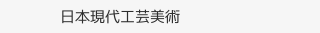日本現代工芸美術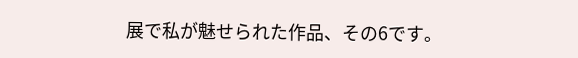展で私が魅せられた作品、その6です。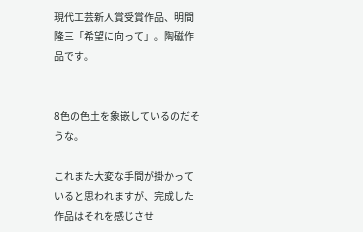現代工芸新人賞受賞作品、明間隆三「希望に向って」。陶磁作品です。


8色の色土を象嵌しているのだそうな。

これまた大変な手間が掛かっていると思われますが、完成した作品はそれを感じさせ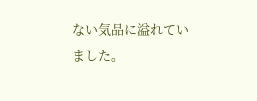ない気品に溢れていました。